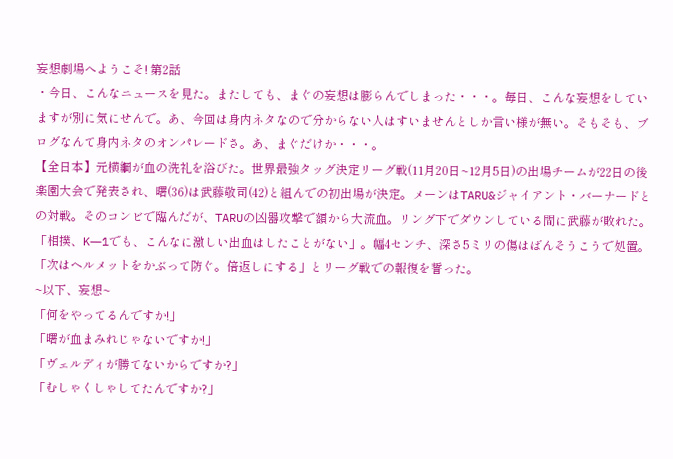妄想劇場へようこそ! 第2話
・今日、こんなニュースを見た。またしても、まぐの妄想は膨らんでしまった・・・。毎日、こんな妄想をしていますが別に気にせんで。あ、今回は身内ネタなので分からない人はすいませんとしか言い様が無い。そもそも、ブログなんて身内ネタのオンパレードさ。あ、まぐだけか・・・。
【全日本】元横綱が血の洗礼を浴びた。世界最強タッグ決定リーグ戦(11月20日~12月5日)の出場チームが22日の後楽園大会で発表され、曙(36)は武藤敬司(42)と組んでの初出場が決定。メーンはTARU&ジャイアント・バーナードとの対戦。そのコンビで臨んだが、TARUの凶器攻撃で額から大流血。リング下でダウンしている間に武藤が敗れた。「相撲、K―1でも、こんなに激しい出血はしたことがない」。幅4センチ、深さ5ミリの傷はばんそうこうで処置。「次はヘルメットをかぶって防ぐ。倍返しにする」とリーグ戦での報復を誓った。
~以下、妄想~
「何をやってるんですか!」
「曙が血まみれじゃないですか!」
「ヴェルディが勝てないからですか?」
「むしゃくしゃしてたんですか?」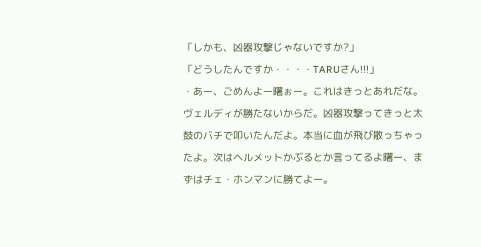「しかも、凶器攻撃じゃないですか?」
「どうしたんですか・・・・TARUさん!!!」
・あー、ごめんよー曙ぉー。これはきっとあれだな。ヴェルディが勝たないからだ。凶器攻撃ってきっと太鼓のバチで叩いたんだよ。本当に血が飛び散っちゃったよ。次はヘルメットかぶるとか言ってるよ曙ー、まずはチェ・ホンマンに勝てよー。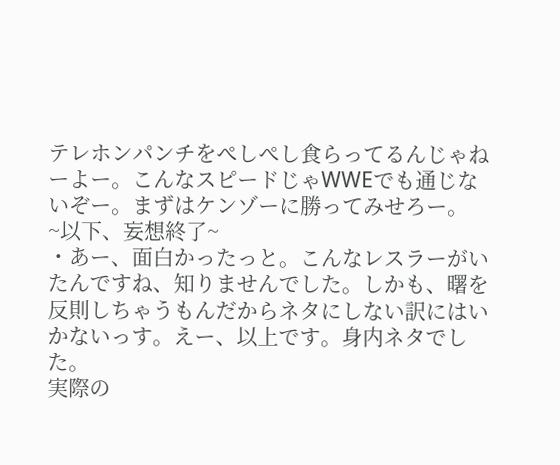テレホンパンチをぺしぺし食らってるんじゃねーよー。こんなスピードじゃWWEでも通じないぞー。まずはケンゾーに勝ってみせろー。
~以下、妄想終了~
・あー、面白かったっと。こんなレスラーがいたんですね、知りませんでした。しかも、曙を反則しちゃうもんだからネタにしない訳にはいかないっす。えー、以上です。身内ネタでした。
実際の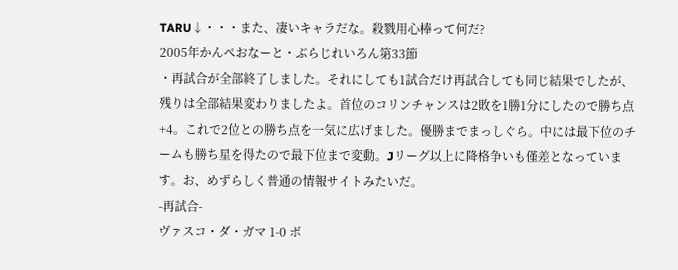TARU↓・・・また、凄いキャラだな。殺戮用心棒って何だ?
2005年かんぺおなーと・ぶらじれいろん第33節
・再試合が全部終了しました。それにしても1試合だけ再試合しても同じ結果でしたが、残りは全部結果変わりましたよ。首位のコリンチャンスは2敗を1勝1分にしたので勝ち点+4。これで2位との勝ち点を一気に広げました。優勝までまっしぐら。中には最下位のチームも勝ち星を得たので最下位まで変動。Jリーグ以上に降格争いも僅差となっています。お、めずらしく普通の情報サイトみたいだ。
-再試合-
ヴァスコ・ダ・ガマ 1-0 ボ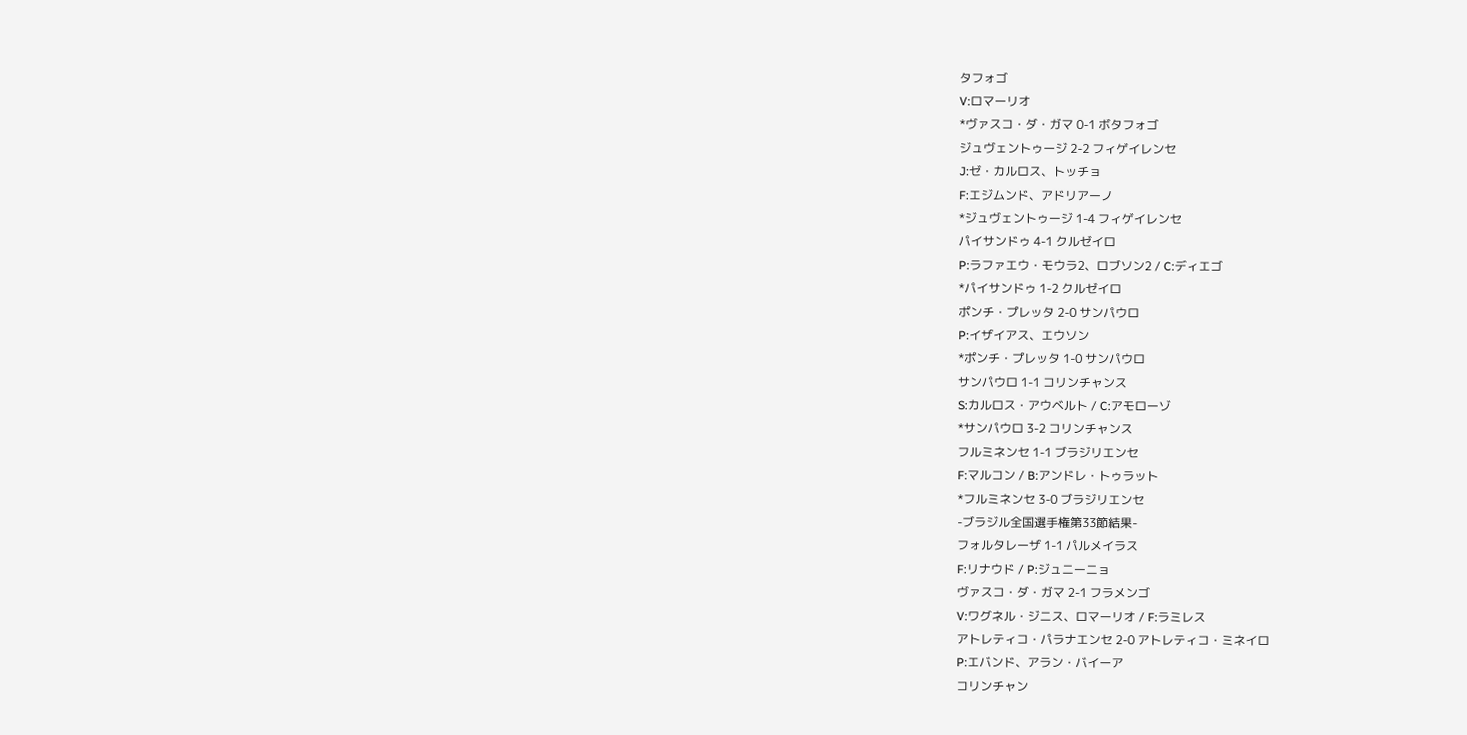タフォゴ
V:ロマーリオ
*ヴァスコ・ダ・ガマ 0-1 ボタフォゴ
ジュヴェントゥージ 2-2 フィゲイレンセ
J:ゼ・カルロス、トッチョ
F:エジムンド、アドリアーノ
*ジュヴェントゥージ 1-4 フィゲイレンセ
パイサンドゥ 4-1 クルゼイロ
P:ラファエウ・モウラ2、ロブソン2 / C:ディエゴ
*パイサンドゥ 1-2 クルゼイロ
ポンチ・プレッタ 2-0 サンパウロ
P:イザイアス、エウソン
*ポンチ・プレッタ 1-0 サンパウロ
サンパウロ 1-1 コリンチャンス
S:カルロス・アウベルト / C:アモローゾ
*サンパウロ 3-2 コリンチャンス
フルミネンセ 1-1 ブラジリエンセ
F:マルコン / B:アンドレ・トゥラット
*フルミネンセ 3-0 ブラジリエンセ
-ブラジル全国選手権第33節結果-
フォルタレーザ 1-1 パルメイラス
F:リナウド / P:ジュニーニョ
ヴァスコ・ダ・ガマ 2-1 フラメンゴ
V:ワグネル・ジニス、ロマーリオ / F:ラミレス
アトレティコ・パラナエンセ 2-0 アトレティコ・ミネイロ
P:エバンド、アラン・バイーア
コリンチャン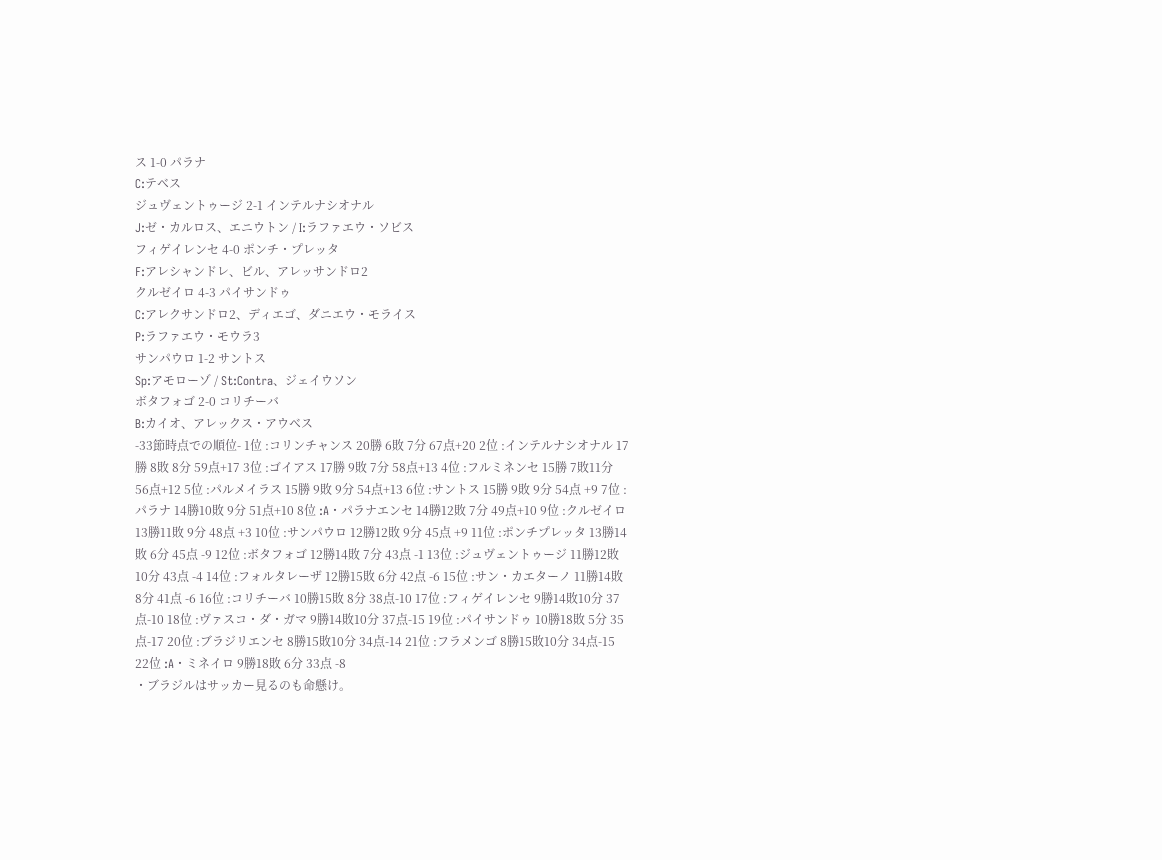ス 1-0 パラナ
C:テベス
ジュヴェントゥージ 2-1 インテルナシオナル
J:ゼ・カルロス、エニウトン / I:ラファエウ・ソビス
フィゲイレンセ 4-0 ポンチ・プレッタ
F:アレシャンドレ、ビル、アレッサンドロ2
クルゼイロ 4-3 パイサンドゥ
C:アレクサンドロ2、ディエゴ、ダニエウ・モライス
P:ラファエウ・モウラ3
サンパウロ 1-2 サントス
Sp:アモローゾ / St:Contra、ジェイウソン
ボタフォゴ 2-0 コリチーバ
B:カイオ、アレックス・アウベス
-33節時点での順位- 1位 :コリンチャンス 20勝 6敗 7分 67点+20 2位 :インテルナシオナル 17勝 8敗 8分 59点+17 3位 :ゴイアス 17勝 9敗 7分 58点+13 4位 :フルミネンセ 15勝 7敗11分 56点+12 5位 :パルメイラス 15勝 9敗 9分 54点+13 6位 :サントス 15勝 9敗 9分 54点 +9 7位 :パラナ 14勝10敗 9分 51点+10 8位 :A・パラナエンセ 14勝12敗 7分 49点+10 9位 :クルゼイロ 13勝11敗 9分 48点 +3 10位 :サンパウロ 12勝12敗 9分 45点 +9 11位 :ポンチプレッタ 13勝14敗 6分 45点 -9 12位 :ボタフォゴ 12勝14敗 7分 43点 -1 13位 :ジュヴェントゥージ 11勝12敗10分 43点 -4 14位 :フォルタレーザ 12勝15敗 6分 42点 -6 15位 :サン・カエターノ 11勝14敗 8分 41点 -6 16位 :コリチーバ 10勝15敗 8分 38点-10 17位 :フィゲイレンセ 9勝14敗10分 37点-10 18位 :ヴァスコ・ダ・ガマ 9勝14敗10分 37点-15 19位 :パイサンドゥ 10勝18敗 5分 35点-17 20位 :ブラジリエンセ 8勝15敗10分 34点-14 21位 :フラメンゴ 8勝15敗10分 34点-15 22位 :A・ミネイロ 9勝18敗 6分 33点 -8
・ブラジルはサッカー見るのも命懸け。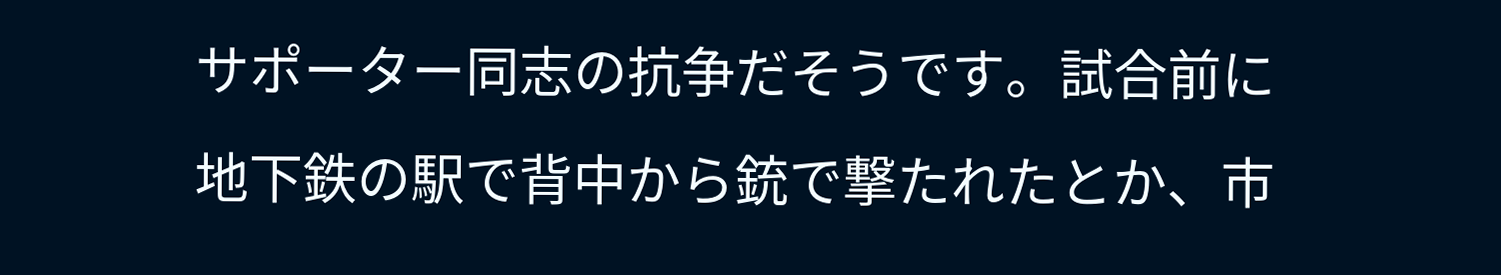サポーター同志の抗争だそうです。試合前に地下鉄の駅で背中から銃で撃たれたとか、市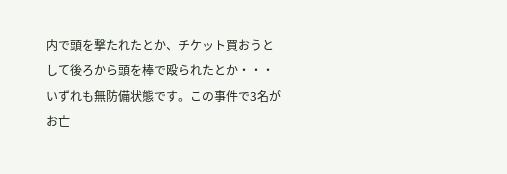内で頭を撃たれたとか、チケット買おうとして後ろから頭を棒で殴られたとか・・・いずれも無防備状態です。この事件で3名がお亡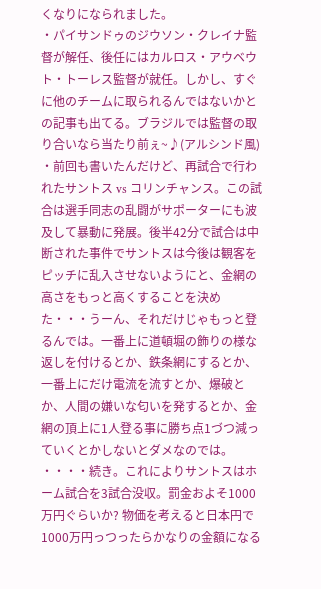くなりになられました。
・パイサンドゥのジウソン・クレイナ監督が解任、後任にはカルロス・アウベウト・トーレス監督が就任。しかし、すぐに他のチームに取られるんではないかとの記事も出てる。ブラジルでは監督の取り合いなら当たり前ぇ~♪(アルシンド風)
・前回も書いたんだけど、再試合で行われたサントス vs コリンチャンス。この試合は選手同志の乱闘がサポーターにも波及して暴動に発展。後半42分で試合は中断された事件でサントスは今後は観客をピッチに乱入させないようにと、金網の高さをもっと高くすることを決めた・・・うーん、それだけじゃもっと登るんでは。一番上に道頓堀の飾りの様な返しを付けるとか、鉄条網にするとか、一番上にだけ電流を流すとか、爆破とか、人間の嫌いな匂いを発するとか、金網の頂上に1人登る事に勝ち点1づつ減っていくとかしないとダメなのでは。
・・・・続き。これによりサントスはホーム試合を3試合没収。罰金およそ1000万円ぐらいか? 物価を考えると日本円で1000万円っつったらかなりの金額になる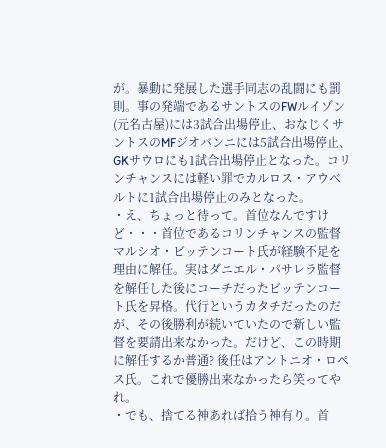が。暴動に発展した選手同志の乱闘にも罰則。事の発端であるサントスのFWルイゾン(元名古屋)には3試合出場停止、おなじくサントスのMFジオバンニには5試合出場停止、GKサウロにも1試合出場停止となった。コリンチャンスには軽い罪でカルロス・アウベルトに1試合出場停止のみとなった。
・え、ちょっと待って。首位なんですけど・・・首位であるコリンチャンスの監督マルシオ・ビッテンコート氏が経験不足を理由に解任。実はダニエル・パサレラ監督を解任した後にコーチだったビッテンコート氏を昇格。代行というカタチだったのだが、その後勝利が続いていたので新しい監督を要請出来なかった。だけど、この時期に解任するか普通? 後任はアントニオ・ロペス氏。これで優勝出来なかったら笑ってやれ。
・でも、捨てる神あれば拾う神有り。首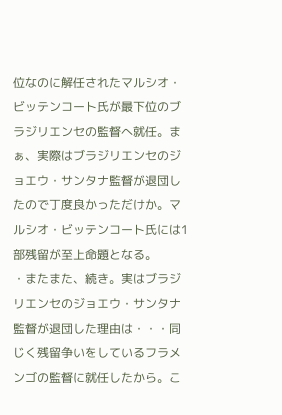位なのに解任されたマルシオ・ビッテンコート氏が最下位のブラジリエンセの監督へ就任。まぁ、実際はブラジリエンセのジョエウ・サンタナ監督が退団したので丁度良かっただけか。マルシオ・ビッテンコート氏には1部残留が至上命題となる。
・またまた、続き。実はブラジリエンセのジョエウ・サンタナ監督が退団した理由は・・・同じく残留争いをしているフラメンゴの監督に就任したから。こ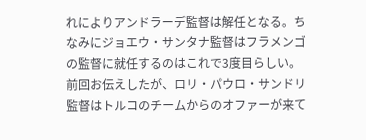れによりアンドラーデ監督は解任となる。ちなみにジョエウ・サンタナ監督はフラメンゴの監督に就任するのはこれで3度目らしい。前回お伝えしたが、ロリ・パウロ・サンドリ監督はトルコのチームからのオファーが来て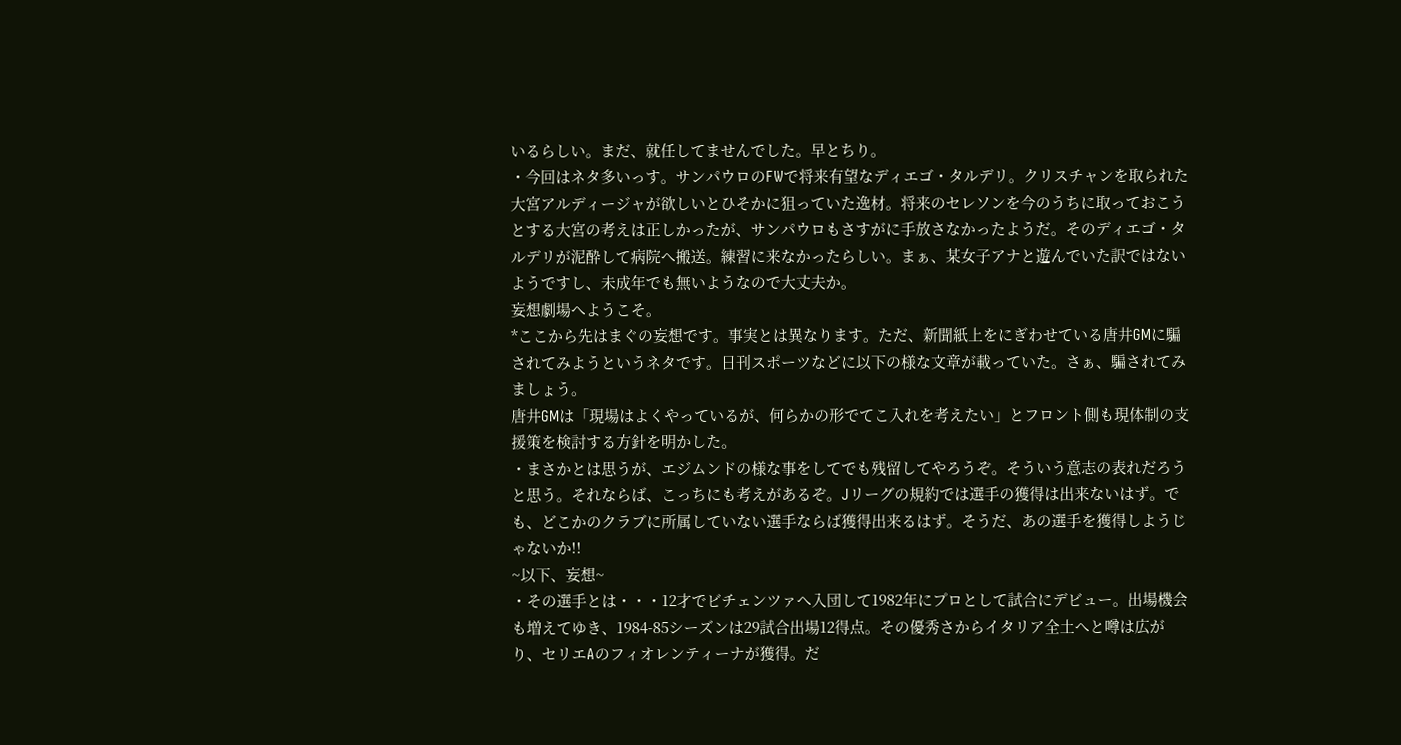いるらしい。まだ、就任してませんでした。早とちり。
・今回はネタ多いっす。サンパウロのFWで将来有望なディエゴ・タルデリ。クリスチャンを取られた大宮アルディージャが欲しいとひそかに狙っていた逸材。将来のセレソンを今のうちに取っておこうとする大宮の考えは正しかったが、サンパウロもさすがに手放さなかったようだ。そのディエゴ・タルデリが泥酔して病院へ搬送。練習に来なかったらしい。まぁ、某女子アナと遊んでいた訳ではないようですし、未成年でも無いようなので大丈夫か。
妄想劇場へようこそ。
*ここから先はまぐの妄想です。事実とは異なります。ただ、新聞紙上をにぎわせている唐井GMに騙されてみようというネタです。日刊スポーツなどに以下の様な文章が載っていた。さぁ、騙されてみましょう。
唐井GMは「現場はよくやっているが、何らかの形でてこ入れを考えたい」とフロント側も現体制の支援策を検討する方針を明かした。
・まさかとは思うが、エジムンドの様な事をしてでも残留してやろうぞ。そういう意志の表れだろうと思う。それならば、こっちにも考えがあるぞ。Jリーグの規約では選手の獲得は出来ないはず。でも、どこかのクラブに所属していない選手ならば獲得出来るはず。そうだ、あの選手を獲得しようじゃないか!!
~以下、妄想~
・その選手とは・・・12才でビチェンツァへ入団して1982年にプロとして試合にデビュー。出場機会も増えてゆき、1984-85シーズンは29試合出場12得点。その優秀さからイタリア全土へと噂は広がり、セリエAのフィオレンティーナが獲得。だ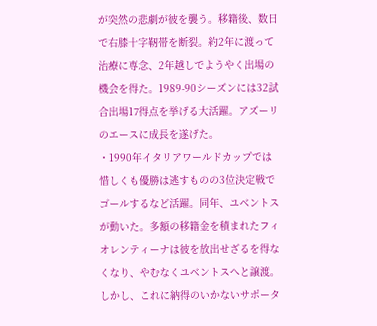が突然の悲劇が彼を襲う。移籍後、数日で右膝十字靭帯を断裂。約2年に渡って治療に専念、2年越しでようやく出場の機会を得た。1989-90シーズンには32試合出場17得点を挙げる大活躍。アズーリのエースに成長を遂げた。
・1990年イタリアワールドカップでは惜しくも優勝は逃すものの3位決定戦でゴールするなど活躍。同年、ユベントスが動いた。多額の移籍金を積まれたフィオレンティーナは彼を放出せざるを得なくなり、やむなくユベントスへと譲渡。しかし、これに納得のいかないサポータ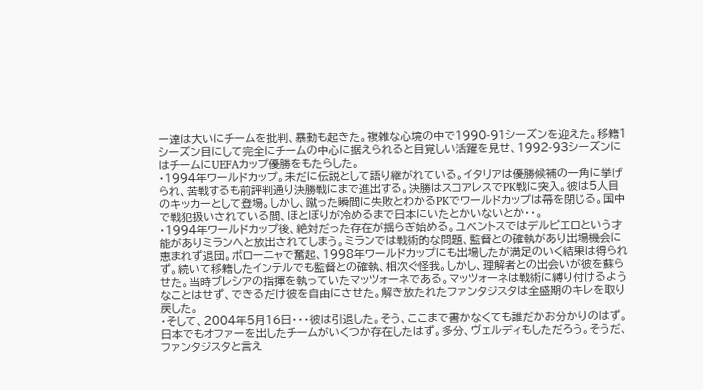ー達は大いにチームを批判、暴動も起きた。複雑な心境の中で1990-91シーズンを迎えた。移籍1シーズン目にして完全にチームの中心に据えられると目覚しい活躍を見せ、1992-93シーズンにはチームにUEFAカップ優勝をもたらした。
・1994年ワールドカップ。未だに伝説として語り継がれている。イタリアは優勝候補の一角に挙げられ、苦戦するも前評判通り決勝戦にまで進出する。決勝はスコアレスでPK戦に突入。彼は5人目のキッカーとして登場。しかし、蹴った瞬間に失敗とわかるPKでワールドカップは幕を閉じる。国中で戦犯扱いされている間、ほとぼりが冷めるまで日本にいたとかいないとか・・。
・1994年ワールドカップ後、絶対だった存在が揺らぎ始める。ユベントスではデルピエロという才能がありミランへと放出されてしまう。ミランでは戦術的な問題、監督との確執があり出場機会に恵まれず退団。ボローニャで奮起、1998年ワールドカップにも出場したが満足のいく結果は得られず。続いて移籍したインテルでも監督との確執、相次ぐ怪我。しかし、理解者との出会いが彼を蘇らせた。当時ブレシアの指揮を執っていたマッツォーネである。マッツォーネは戦術に縛り付けるようなことはせず、できるだけ彼を自由にさせた。解き放たれたファンタジスタは全盛期のキレを取り戻した。
・そして、2004年5月16日・・・彼は引退した。そう、ここまで書かなくても誰だかお分かりのはず。日本でもオファーを出したチームがいくつか存在したはず。多分、ヴェルディもしただろう。そうだ、ファンタジスタと言え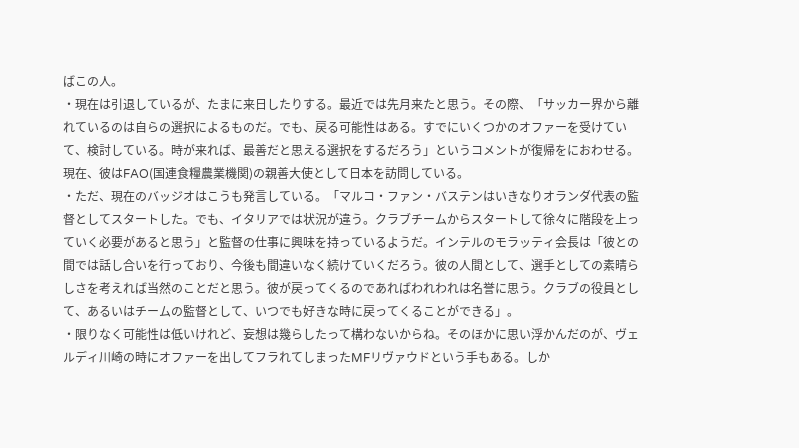ばこの人。
・現在は引退しているが、たまに来日したりする。最近では先月来たと思う。その際、「サッカー界から離れているのは自らの選択によるものだ。でも、戻る可能性はある。すでにいくつかのオファーを受けていて、検討している。時が来れば、最善だと思える選択をするだろう」というコメントが復帰をにおわせる。現在、彼はFAO(国連食糧農業機関)の親善大使として日本を訪問している。
・ただ、現在のバッジオはこうも発言している。「マルコ・ファン・バステンはいきなりオランダ代表の監督としてスタートした。でも、イタリアでは状況が違う。クラブチームからスタートして徐々に階段を上っていく必要があると思う」と監督の仕事に興味を持っているようだ。インテルのモラッティ会長は「彼との間では話し合いを行っており、今後も間違いなく続けていくだろう。彼の人間として、選手としての素晴らしさを考えれば当然のことだと思う。彼が戻ってくるのであればわれわれは名誉に思う。クラブの役員として、あるいはチームの監督として、いつでも好きな時に戻ってくることができる」。
・限りなく可能性は低いけれど、妄想は幾らしたって構わないからね。そのほかに思い浮かんだのが、ヴェルディ川崎の時にオファーを出してフラれてしまったMFリヴァウドという手もある。しか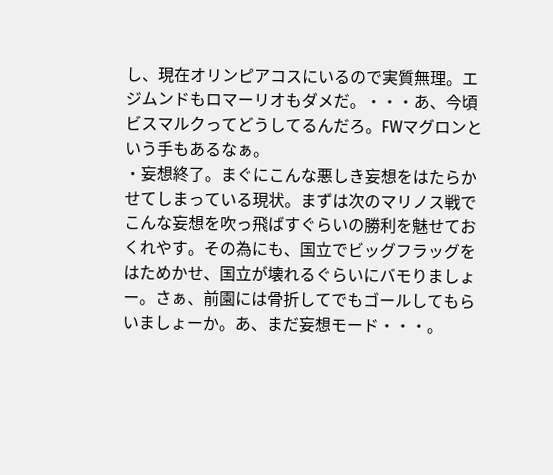し、現在オリンピアコスにいるので実質無理。エジムンドもロマーリオもダメだ。・・・あ、今頃ビスマルクってどうしてるんだろ。FWマグロンという手もあるなぁ。
・妄想終了。まぐにこんな悪しき妄想をはたらかせてしまっている現状。まずは次のマリノス戦でこんな妄想を吹っ飛ばすぐらいの勝利を魅せておくれやす。その為にも、国立でビッグフラッグをはためかせ、国立が壊れるぐらいにバモりましょー。さぁ、前園には骨折してでもゴールしてもらいましょーか。あ、まだ妄想モード・・・。